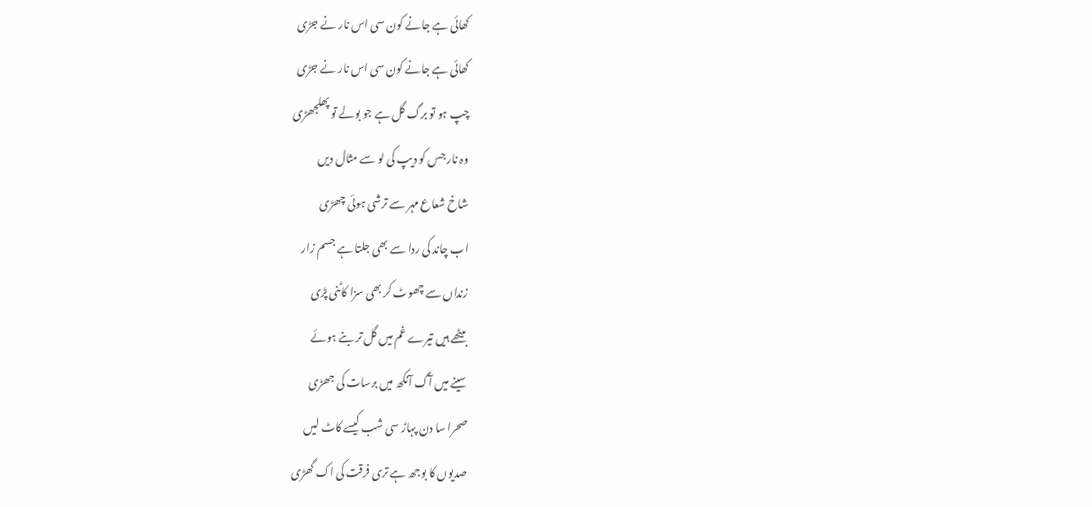کھائی ہے جانے کون سی اس نار نے جڑی
کھائی ہے جانے کون سی اس نار نے جڑی
چپ ہو تو برگ گل ہے جو بولے تو پھلجھڑی
وہ نار جس کو دیپ کی لو سے مثال دیں
شاخ شعاع مہر سے ترشی ہوئی چھڑی
اب چاند کی ردا سے بھی جلتا ہے جسم زار
زنداں سے چھوٹ کر بھی سزا کاٹنی پڑی
بیٹھے ہیں تیرے غم میں گل تر بنے ہوئے
سینے میں آگ آنکھ میں برسات کی جھڑی
صحرا سا دن پہاڑ سی شب کیسے کاٹ لیں
صدیوں کا بوجھ ہے تری فرقت کی اک گھڑی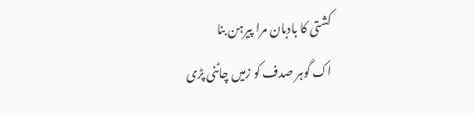کشتی کا بادبان مرا پیرہن بنا
اک گوہر صدف کو زمیں چاٹنی پڑی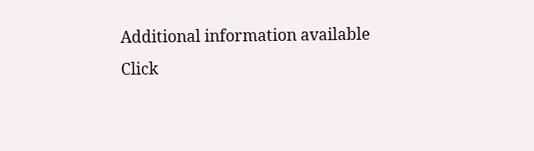Additional information available
Click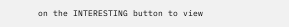on the INTERESTING button to view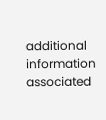additional information associated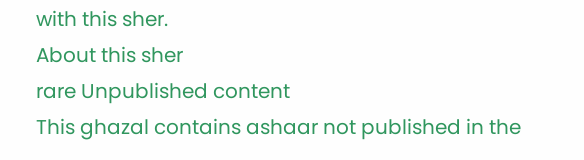with this sher.
About this sher
rare Unpublished content
This ghazal contains ashaar not published in the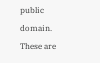public domain. These are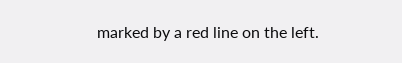marked by a red line on the left.